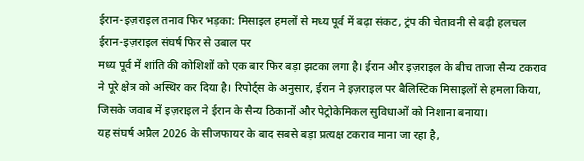ईरान-इज़राइल तनाव फिर भड़का: मिसाइल हमलों से मध्य पूर्व में बढ़ा संकट, ट्रंप की चेतावनी से बढ़ी हलचल
ईरान-इज़राइल संघर्ष फिर से उबाल पर
मध्य पूर्व में शांति की कोशिशों को एक बार फिर बड़ा झटका लगा है। ईरान और इज़राइल के बीच ताजा सैन्य टकराव ने पूरे क्षेत्र को अस्थिर कर दिया है। रिपोर्ट्स के अनुसार, ईरान ने इज़राइल पर बैलिस्टिक मिसाइलों से हमला किया, जिसके जवाब में इज़राइल ने ईरान के सैन्य ठिकानों और पेट्रोकेमिकल सुविधाओं को निशाना बनाया।
यह संघर्ष अप्रैल 2026 के सीजफायर के बाद सबसे बड़ा प्रत्यक्ष टकराव माना जा रहा है,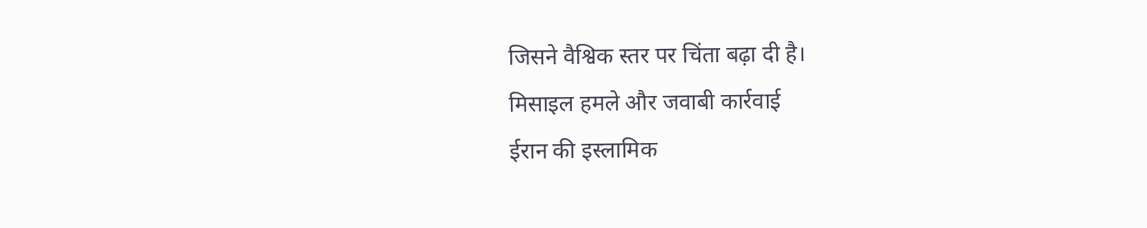जिसने वैश्विक स्तर पर चिंता बढ़ा दी है।
मिसाइल हमले और जवाबी कार्रवाई
ईरान की इस्लामिक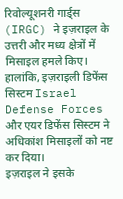रिवोल्यूशनरी गार्ड्स (IRGC) ने इज़राइल के उत्तरी और मध्य क्षेत्रों में मिसाइल हमले किए। हालांकि, इज़राइली डिफेंस सिस्टम Israel Defense Forces और एयर डिफेंस सिस्टम ने अधिकांश मिसाइलों को नष्ट कर दिया।
इज़राइल ने इसके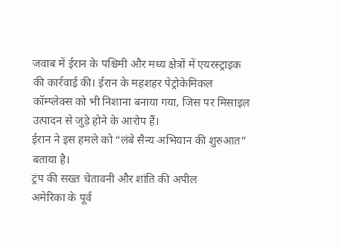जवाब में ईरान के पश्चिमी और मध्य क्षेत्रों में एयरस्ट्राइक की कार्रवाई की। ईरान के महशहर पेट्रोकेमिकल कॉम्प्लेक्स को भी निशाना बनाया गया, जिस पर मिसाइल उत्पादन से जुड़े होने के आरोप हैं।
ईरान ने इस हमले को “लंबे सैन्य अभियान की शुरुआत” बताया है।
ट्रंप की सख्त चेतावनी और शांति की अपील
अमेरिका के पूर्व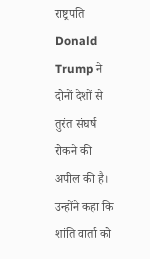राष्ट्रपति Donald Trump ने दोनों देशों से तुरंत संघर्ष रोकने की अपील की है। उन्होंने कहा कि शांति वार्ता को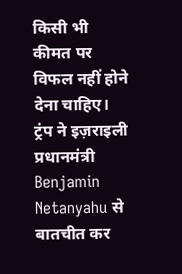किसी भी कीमत पर विफल नहीं होने देना चाहिए।
ट्रंप ने इज़राइली प्रधानमंत्री Benjamin Netanyahu से बातचीत कर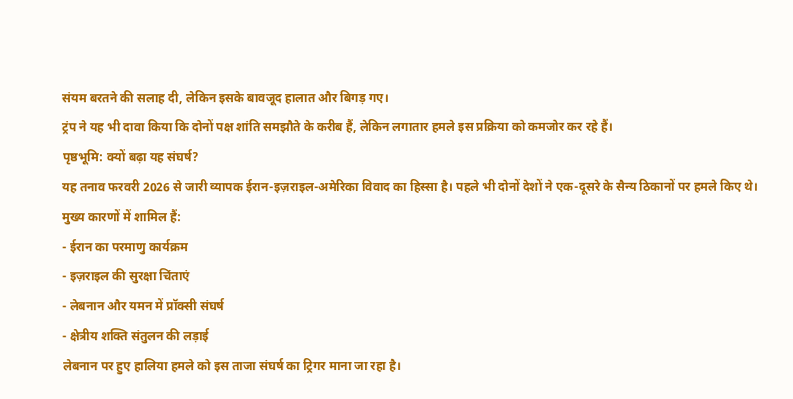संयम बरतने की सलाह दी, लेकिन इसके बावजूद हालात और बिगड़ गए।
ट्रंप ने यह भी दावा किया कि दोनों पक्ष शांति समझौते के करीब हैं, लेकिन लगातार हमले इस प्रक्रिया को कमजोर कर रहे हैं।
पृष्ठभूमि: क्यों बढ़ा यह संघर्ष?
यह तनाव फरवरी 2026 से जारी व्यापक ईरान-इज़राइल-अमेरिका विवाद का हिस्सा है। पहले भी दोनों देशों ने एक-दूसरे के सैन्य ठिकानों पर हमले किए थे।
मुख्य कारणों में शामिल हैं:
- ईरान का परमाणु कार्यक्रम
- इज़राइल की सुरक्षा चिंताएं
- लेबनान और यमन में प्रॉक्सी संघर्ष
- क्षेत्रीय शक्ति संतुलन की लड़ाई
लेबनान पर हुए हालिया हमले को इस ताजा संघर्ष का ट्रिगर माना जा रहा है।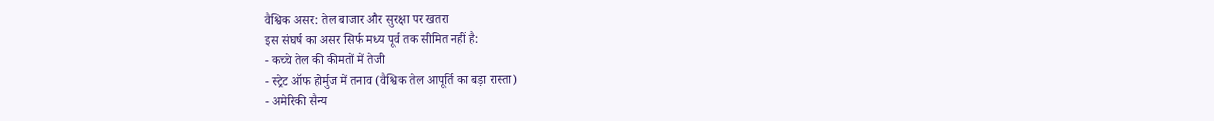वैश्विक असर: तेल बाजार और सुरक्षा पर खतरा
इस संघर्ष का असर सिर्फ मध्य पूर्व तक सीमित नहीं है:
- कच्चे तेल की कीमतों में तेजी
- स्ट्रेट ऑफ होर्मुज में तनाव (वैश्विक तेल आपूर्ति का बड़ा रास्ता)
- अमेरिकी सैन्य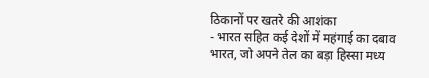ठिकानों पर खतरे की आशंका
- भारत सहित कई देशों में महंगाई का दबाव
भारत, जो अपने तेल का बड़ा हिस्सा मध्य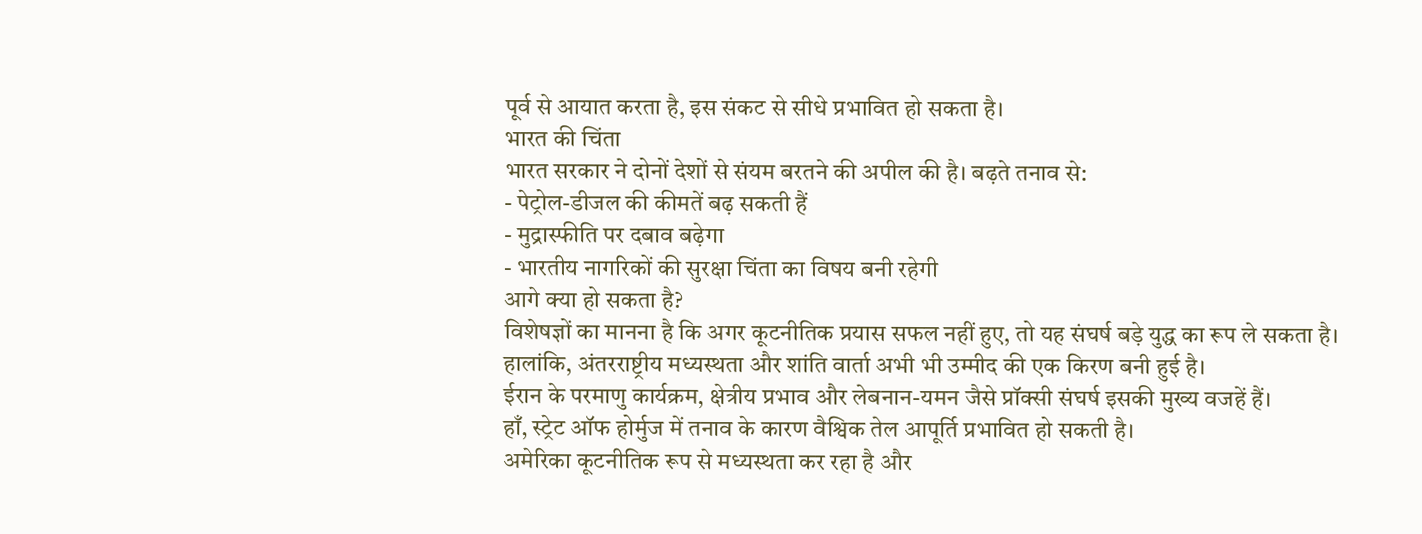पूर्व से आयात करता है, इस संकट से सीधे प्रभावित हो सकता है।
भारत की चिंता
भारत सरकार ने दोनों देशों से संयम बरतने की अपील की है। बढ़ते तनाव से:
- पेट्रोल-डीजल की कीमतें बढ़ सकती हैं
- मुद्रास्फीति पर दबाव बढ़ेगा
- भारतीय नागरिकों की सुरक्षा चिंता का विषय बनी रहेगी
आगे क्या हो सकता है?
विशेषज्ञों का मानना है कि अगर कूटनीतिक प्रयास सफल नहीं हुए, तो यह संघर्ष बड़े युद्ध का रूप ले सकता है। हालांकि, अंतरराष्ट्रीय मध्यस्थता और शांति वार्ता अभी भी उम्मीद की एक किरण बनी हुई है।
ईरान के परमाणु कार्यक्रम, क्षेत्रीय प्रभाव और लेबनान-यमन जैसे प्रॉक्सी संघर्ष इसकी मुख्य वजहें हैं।
हाँ, स्ट्रेट ऑफ होर्मुज में तनाव के कारण वैश्विक तेल आपूर्ति प्रभावित हो सकती है।
अमेरिका कूटनीतिक रूप से मध्यस्थता कर रहा है और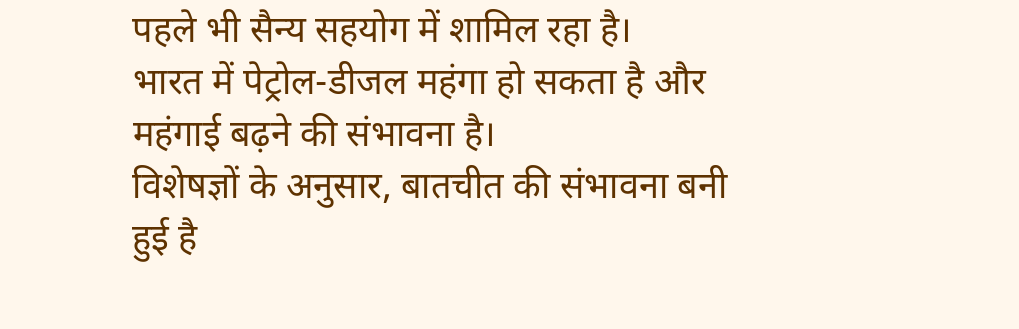पहले भी सैन्य सहयोग में शामिल रहा है।
भारत में पेट्रोल-डीजल महंगा हो सकता है और महंगाई बढ़ने की संभावना है।
विशेषज्ञों के अनुसार, बातचीत की संभावना बनी हुई है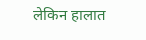लेकिन हालात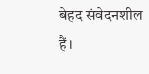बेहद संवेदनशील हैं।